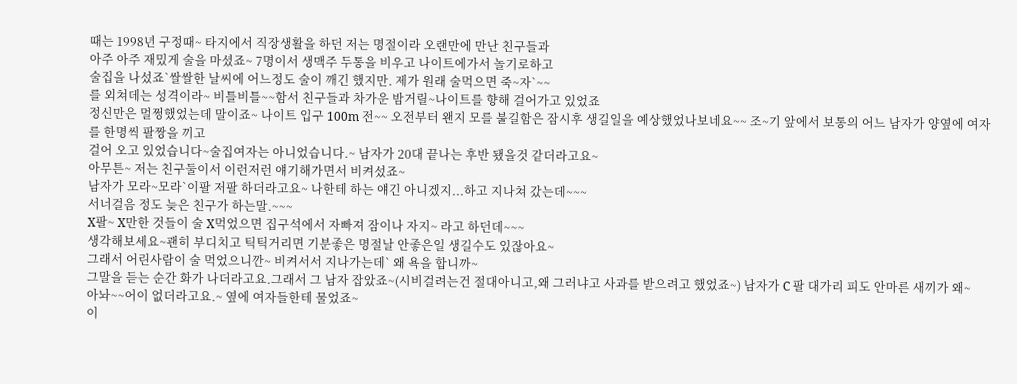때는 1998년 구정때~ 타지에서 직장생활을 하던 저는 명절이라 오랜만에 만난 친구들과
아주 아주 재밌게 술을 마셨죠~ 7명이서 생맥주 두통을 비우고 나이트에가서 놀기로하고
술집을 나섰죠`쌀쌀한 날씨에 어느정도 술이 깨긴 했지만. 제가 원래 술먹으면 죽~자`~~
를 외쳐데는 성격이라~ 비틀비틀~~함서 친구들과 차가운 밤거릴~나이트를 향해 걸어가고 있었죠
정신만은 멀쩡했었는데 말이죠~ 나이트 입구 100m 전~~ 오전부터 왠지 모를 불길함은 잠시후 생길일을 예상했었나보네요~~ 조~기 앞에서 보통의 어느 남자가 양옆에 여자를 한명씩 팔짱을 끼고
걸어 오고 있었습니다~술집여자는 아니었습니다.~ 남자가 20대 끝나는 후반 됐을것 같더라고요~
아무튼~ 저는 친구둘이서 이런저런 얘기해가면서 비켜섰죠~
남자가 모라~모라`이팔 저팔 하더라고요~ 나한테 하는 얘긴 아니겠지...하고 지나쳐 갔는데~~~
서너걸음 정도 늦은 친구가 하는말.~~~
X팔~ X만한 것들이 술 X먹었으면 집구석에서 자빠져 잠이나 자지~ 라고 하던데~~~
생각해보세요~괜히 부디치고 틱틱거리면 기분좋은 명절날 안좋은일 생길수도 있잖아요~
그래서 어린사람이 술 먹었으니깐~ 비켜서서 지나가는데` 왜 욕을 합니까~
그말을 듣는 순간 화가 나더라고요.그래서 그 남자 잡았죠~(시비걸려는건 절대아니고,왜 그러냐고 사과를 받으려고 했었죠~) 남자가 C 팔 대가리 피도 안마른 새끼가 왜~
아놔~~어이 없더라고요.~ 옆에 여자들한테 물었죠~
이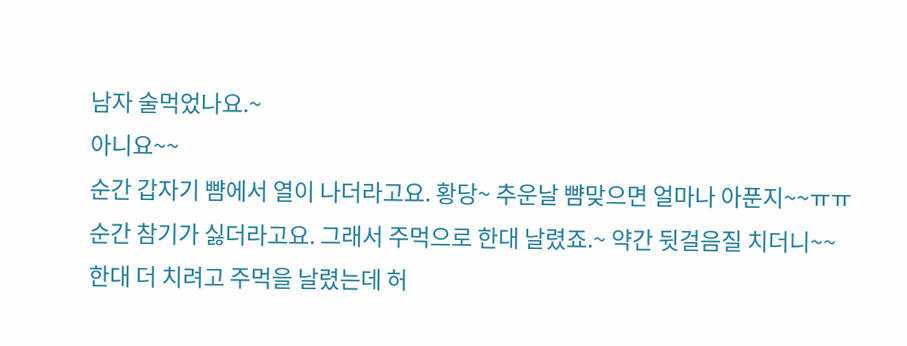남자 술먹었나요.~
아니요~~
순간 갑자기 뺨에서 열이 나더라고요. 황당~ 추운날 뺨맞으면 얼마나 아푼지~~ㅠㅠ
순간 참기가 싫더라고요. 그래서 주먹으로 한대 날렸죠.~ 약간 뒷걸음질 치더니~~
한대 더 치려고 주먹을 날렸는데 허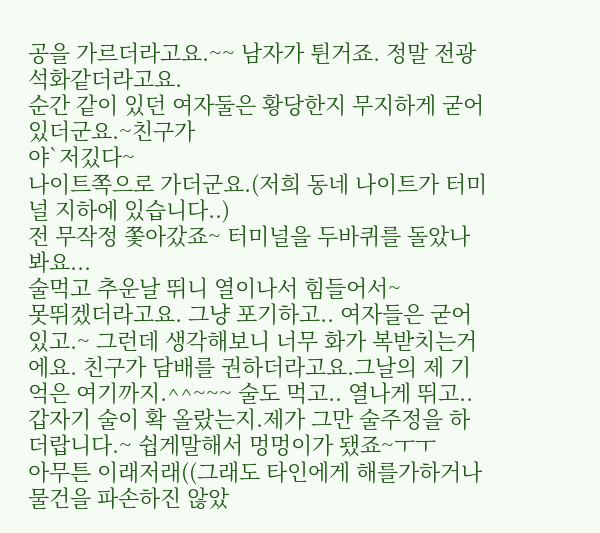공을 가르더라고요.~~ 남자가 튄거죠. 정말 전광석화같더라고요.
순간 같이 있던 여자둘은 황당한지 무지하게 굳어있더군요.~친구가
야`저깄다~
나이트쪽으로 가더군요.(저희 동네 나이트가 터미널 지하에 있습니다..)
전 무작정 쫓아갔죠~ 터미널을 두바퀴를 돌았나봐요...
술먹고 추운날 뛰니 열이나서 힘들어서~
못뛰겠더라고요. 그냥 포기하고.. 여자들은 굳어있고.~ 그런데 생각해보니 너무 화가 복받치는거에요. 친구가 담배를 권하더라고요.그날의 제 기억은 여기까지.^^~~~ 술도 먹고.. 열나게 뛰고..
갑자기 술이 확 올랐는지.제가 그만 술주정을 하더랍니다.~ 쉽게말해서 멍멍이가 됐죠~ㅜㅜ
아무튼 이래저래((그래도 타인에게 해를가하거나 물건을 파손하진 않았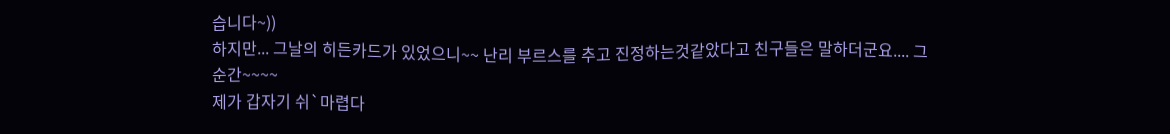습니다~))
하지만... 그날의 히든카드가 있었으니~~ 난리 부르스를 추고 진정하는것같았다고 친구들은 말하더군요.... 그 순간~~~~
제가 갑자기 쉬`마렵다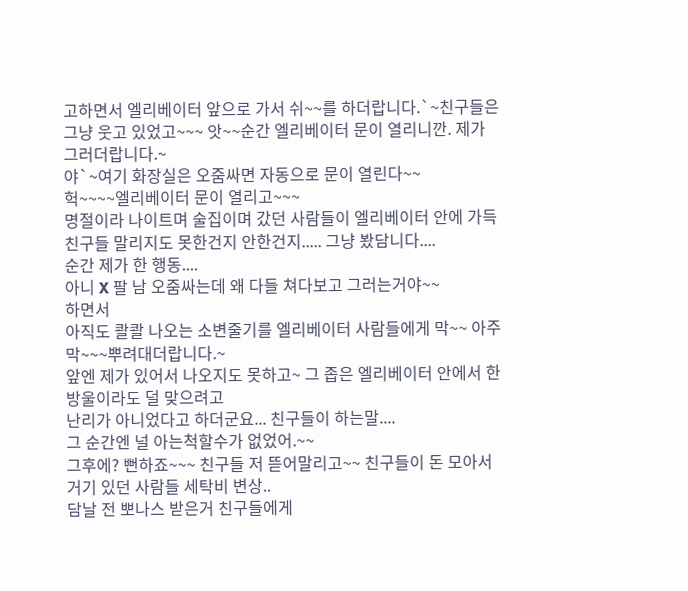고하면서 엘리베이터 앞으로 가서 쉬~~를 하더랍니다.`~친구들은 그냥 웃고 있었고~~~ 앗~~순간 엘리베이터 문이 열리니깐. 제가 그러더랍니다.~
야`~여기 화장실은 오줌싸면 자동으로 문이 열린다~~
헉~~~~엘리베이터 문이 열리고~~~
명절이라 나이트며 술집이며 갔던 사람들이 엘리베이터 안에 가득
친구들 말리지도 못한건지 안한건지..... 그냥 봤담니다....
순간 제가 한 행동....
아니 X 팔 남 오줌싸는데 왜 다들 쳐다보고 그러는거야~~
하면서
아직도 콸콸 나오는 소변줄기를 엘리베이터 사람들에게 막~~ 아주 막~~~뿌려대더랍니다.~
앞엔 제가 있어서 나오지도 못하고~ 그 좁은 엘리베이터 안에서 한방울이라도 덜 맞으려고
난리가 아니었다고 하더군요... 친구들이 하는말....
그 순간엔 널 아는척할수가 없었어.~~
그후에? 뻔하죠~~~ 친구들 저 뜯어말리고~~ 친구들이 돈 모아서 거기 있던 사람들 세탁비 변상..
담날 전 뽀나스 받은거 친구들에게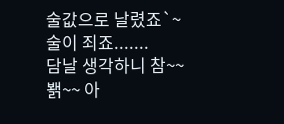술값으로 날렸죠`~술이 죄죠.......
담날 생각하니 참~~봵~~ 아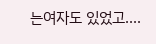는여자도 있었고....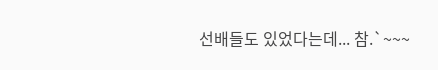선배들도 있었다는데... 참.`~~~